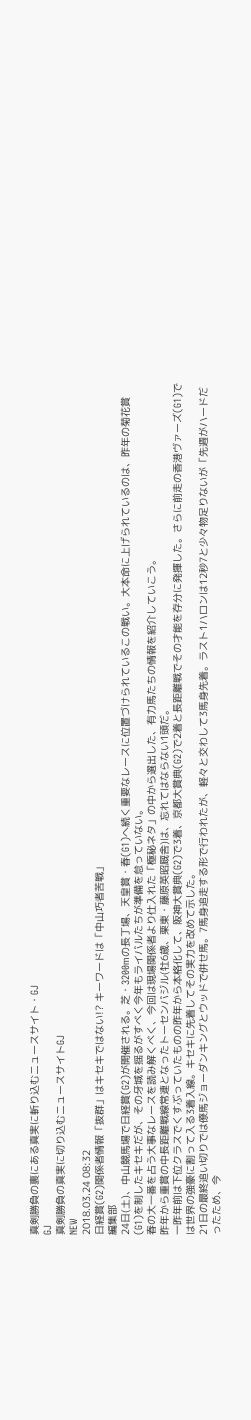真剣勝負の裏にある真実に斬り込むニュースサイト・GJ
GJ
真剣勝負の真実に切り込むニュースサイトGJ
NEW
2018.03.24 08:32
日経賞(G2)関係者情報「抜群」はキセキではない!? キーワードは「中山巧者苦戦」
編集部
24日(土)、中山競馬場で日経賞(G2)が開催される。芝・3200mの長丁場、天皇賞・春(G1)へ続く重要なレースに位置づけられているこの戦い。大本命に上げられているのは、昨年の菊花賞(G1)を制したキセキだが、その牙城を揺るがすべく今年もライバルたちが準備を怠っていない。
春の大一番を占う大事なレースを読み解くべく、今回は現場関係者より仕入れた「極秘ネタ」の中から選出した、有力馬たちの情報を紹介していこう。
昨年から重賞の中長距離戦線常連となったトーセンバジル(牡6歳、栗東・藤原英昭厩舎)は、忘れてはならない1頭だ。
一昨年前は下位クラスでくすぶっていたものの昨年から本格化して、阪神大賞典(G2)で3着、京都大賞典(G2)で2着と長距離戦でその才能を存分に発揮した。さらに前走の香港ヴァーズ(G1)では世界の強豪に割って入る3着入線。キセキに先着してその実力を改めて示した。
21日の最終追い切りでは僚馬ジョーダンキングとウッドで併せ馬。7馬身追走する形で行われたが、軽々と交わして3馬身先着。ラスト1ハロンは12秒7と少々物足りないが「先週がハードだったため、今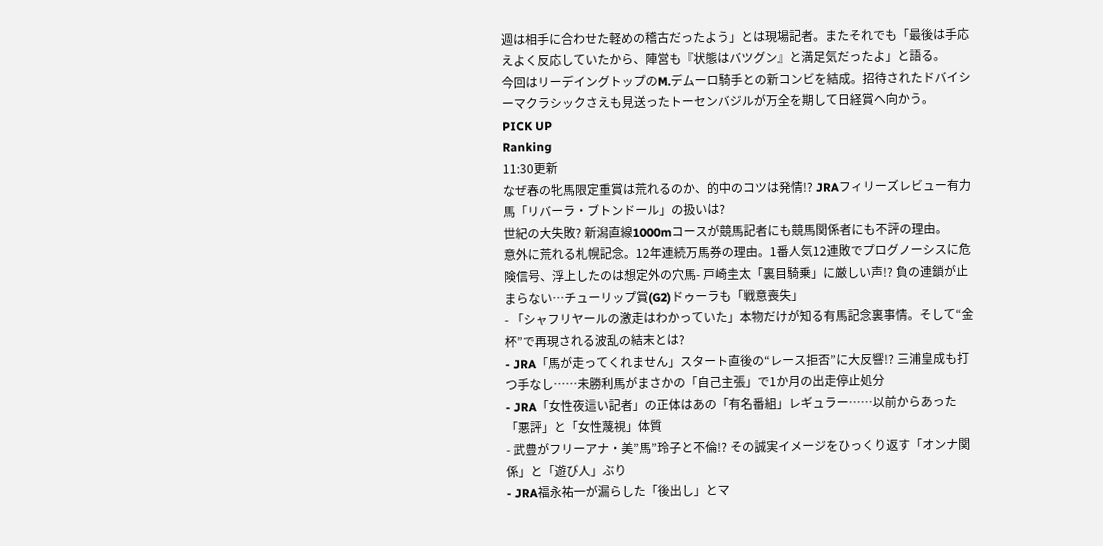週は相手に合わせた軽めの稽古だったよう」とは現場記者。またそれでも「最後は手応えよく反応していたから、陣営も『状態はバツグン』と満足気だったよ」と語る。
今回はリーデイングトップのM.デムーロ騎手との新コンビを結成。招待されたドバイシーマクラシックさえも見送ったトーセンバジルが万全を期して日経賞へ向かう。
PICK UP
Ranking
11:30更新
なぜ春の牝馬限定重賞は荒れるのか、的中のコツは発情!? JRAフィリーズレビュー有力馬「リバーラ・ブトンドール」の扱いは?
世紀の大失敗? 新潟直線1000mコースが競馬記者にも競馬関係者にも不評の理由。
意外に荒れる札幌記念。12年連続万馬券の理由。1番人気12連敗でプログノーシスに危険信号、浮上したのは想定外の穴馬- 戸崎圭太「裏目騎乗」に厳しい声!? 負の連鎖が止まらない…チューリップ賞(G2)ドゥーラも「戦意喪失」
- 「シャフリヤールの激走はわかっていた」本物だけが知る有馬記念裏事情。そして“金杯”で再現される波乱の結末とは?
- JRA「馬が走ってくれません」スタート直後の“レース拒否”に大反響!? 三浦皇成も打つ手なし……未勝利馬がまさかの「自己主張」で1か月の出走停止処分
- JRA「女性夜這い記者」の正体はあの「有名番組」レギュラー……以前からあった「悪評」と「女性蔑視」体質
- 武豊がフリーアナ・美”馬”玲子と不倫!? その誠実イメージをひっくり返す「オンナ関係」と「遊び人」ぶり
- JRA福永祐一が漏らした「後出し」とマ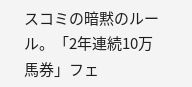スコミの暗黙のルール。「2年連続10万馬券」フェ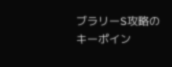ブラリーS攻略のキーポイン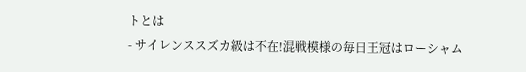トとは
- サイレンススズカ級は不在!混戦模様の毎日王冠はローシャム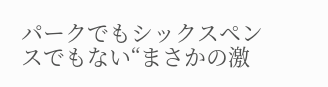パークでもシックスペンスでもない“まさかの激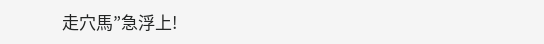走穴馬”急浮上!